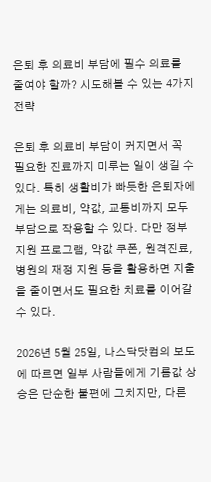은퇴 후 의료비 부담에 필수 의료를 줄여야 할까? 시도해볼 수 있는 4가지 전략

은퇴 후 의료비 부담이 커지면서 꼭 필요한 진료까지 미루는 일이 생길 수 있다. 특히 생활비가 빠듯한 은퇴자에게는 의료비, 약값, 교통비까지 모두 부담으로 작용할 수 있다. 다만 정부 지원 프로그램, 약값 쿠폰, 원격진료, 병원의 재정 지원 등을 활용하면 지출을 줄이면서도 필요한 치료를 이어갈 수 있다.

2026년 5월 25일, 나스닥닷컴의 보도에 따르면 일부 사람들에게 기름값 상승은 단순한 불편에 그치지만, 다른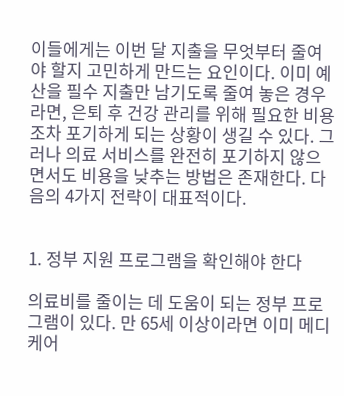이들에게는 이번 달 지출을 무엇부터 줄여야 할지 고민하게 만드는 요인이다. 이미 예산을 필수 지출만 남기도록 줄여 놓은 경우라면, 은퇴 후 건강 관리를 위해 필요한 비용조차 포기하게 되는 상황이 생길 수 있다. 그러나 의료 서비스를 완전히 포기하지 않으면서도 비용을 낮추는 방법은 존재한다. 다음의 4가지 전략이 대표적이다.


1. 정부 지원 프로그램을 확인해야 한다

의료비를 줄이는 데 도움이 되는 정부 프로그램이 있다. 만 65세 이상이라면 이미 메디케어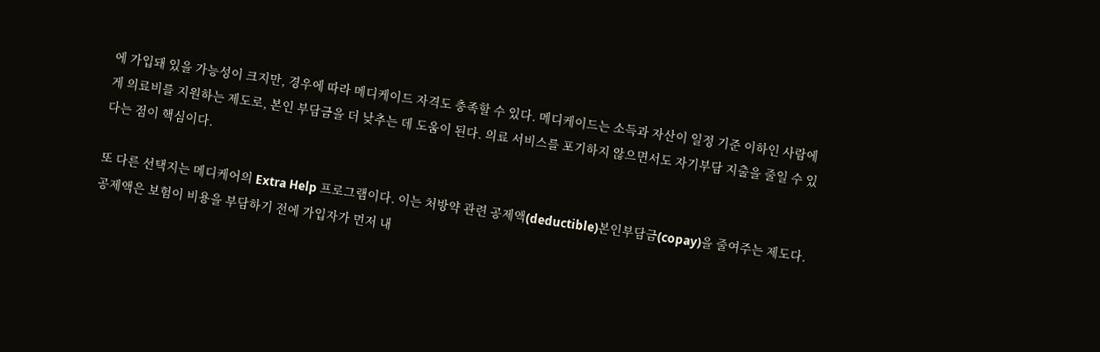에 가입돼 있을 가능성이 크지만, 경우에 따라 메디케이드 자격도 충족할 수 있다. 메디케이드는 소득과 자산이 일정 기준 이하인 사람에게 의료비를 지원하는 제도로, 본인 부담금을 더 낮추는 데 도움이 된다. 의료 서비스를 포기하지 않으면서도 자기부담 지출을 줄일 수 있다는 점이 핵심이다.

또 다른 선택지는 메디케어의 Extra Help 프로그램이다. 이는 처방약 관련 공제액(deductible)본인부담금(copay)을 줄여주는 제도다. 공제액은 보험이 비용을 부담하기 전에 가입자가 먼저 내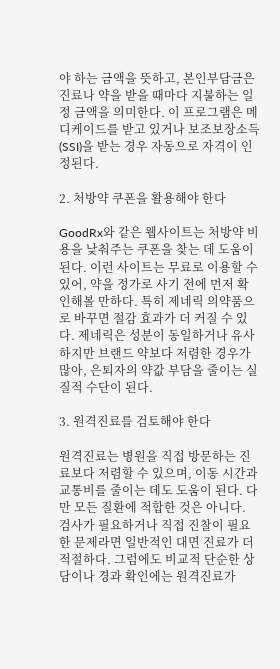야 하는 금액을 뜻하고, 본인부담금은 진료나 약을 받을 때마다 지불하는 일정 금액을 의미한다. 이 프로그램은 메디케이드를 받고 있거나 보조보장소득(SSI)을 받는 경우 자동으로 자격이 인정된다.

2. 처방약 쿠폰을 활용해야 한다

GoodRx와 같은 웹사이트는 처방약 비용을 낮춰주는 쿠폰을 찾는 데 도움이 된다. 이런 사이트는 무료로 이용할 수 있어, 약을 정가로 사기 전에 먼저 확인해볼 만하다. 특히 제네릭 의약품으로 바꾸면 절감 효과가 더 커질 수 있다. 제네릭은 성분이 동일하거나 유사하지만 브랜드 약보다 저렴한 경우가 많아, 은퇴자의 약값 부담을 줄이는 실질적 수단이 된다.

3. 원격진료를 검토해야 한다

원격진료는 병원을 직접 방문하는 진료보다 저렴할 수 있으며, 이동 시간과 교통비를 줄이는 데도 도움이 된다. 다만 모든 질환에 적합한 것은 아니다. 검사가 필요하거나 직접 진찰이 필요한 문제라면 일반적인 대면 진료가 더 적절하다. 그럼에도 비교적 단순한 상담이나 경과 확인에는 원격진료가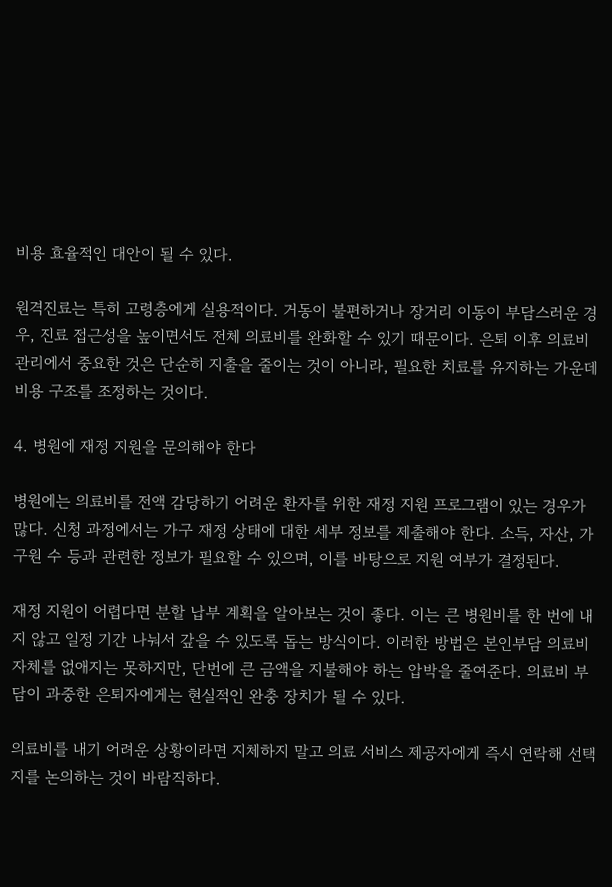비용 효율적인 대안이 될 수 있다.

원격진료는 특히 고령층에게 실용적이다. 거동이 불편하거나 장거리 이동이 부담스러운 경우, 진료 접근성을 높이면서도 전체 의료비를 완화할 수 있기 때문이다. 은퇴 이후 의료비 관리에서 중요한 것은 단순히 지출을 줄이는 것이 아니라, 필요한 치료를 유지하는 가운데 비용 구조를 조정하는 것이다.

4. 병원에 재정 지원을 문의해야 한다

병원에는 의료비를 전액 감당하기 어려운 환자를 위한 재정 지원 프로그램이 있는 경우가 많다. 신청 과정에서는 가구 재정 상태에 대한 세부 정보를 제출해야 한다. 소득, 자산, 가구원 수 등과 관련한 정보가 필요할 수 있으며, 이를 바탕으로 지원 여부가 결정된다.

재정 지원이 어렵다면 분할 납부 계획을 알아보는 것이 좋다. 이는 큰 병원비를 한 번에 내지 않고 일정 기간 나눠서 갚을 수 있도록 돕는 방식이다. 이러한 방법은 본인부담 의료비 자체를 없애지는 못하지만, 단번에 큰 금액을 지불해야 하는 압박을 줄여준다. 의료비 부담이 과중한 은퇴자에게는 현실적인 완충 장치가 될 수 있다.

의료비를 내기 어려운 상황이라면 지체하지 말고 의료 서비스 제공자에게 즉시 연락해 선택지를 논의하는 것이 바람직하다.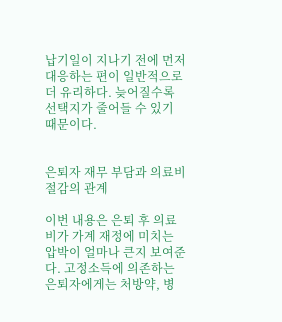납기일이 지나기 전에 먼저 대응하는 편이 일반적으로 더 유리하다. 늦어질수록 선택지가 줄어들 수 있기 때문이다.


은퇴자 재무 부담과 의료비 절감의 관계

이번 내용은 은퇴 후 의료비가 가계 재정에 미치는 압박이 얼마나 큰지 보여준다. 고정소득에 의존하는 은퇴자에게는 처방약, 병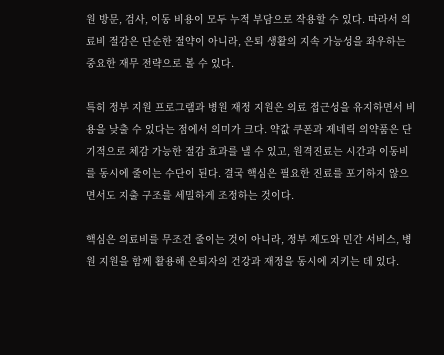원 방문, 검사, 이동 비용이 모두 누적 부담으로 작용할 수 있다. 따라서 의료비 절감은 단순한 절약이 아니라, 은퇴 생활의 지속 가능성을 좌우하는 중요한 재무 전략으로 볼 수 있다.

특히 정부 지원 프로그램과 병원 재정 지원은 의료 접근성을 유지하면서 비용을 낮출 수 있다는 점에서 의미가 크다. 약값 쿠폰과 제네릭 의약품은 단기적으로 체감 가능한 절감 효과를 낼 수 있고, 원격진료는 시간과 이동비를 동시에 줄이는 수단이 된다. 결국 핵심은 필요한 진료를 포기하지 않으면서도 지출 구조를 세밀하게 조정하는 것이다.

핵심은 의료비를 무조건 줄이는 것이 아니라, 정부 제도와 민간 서비스, 병원 지원을 함께 활용해 은퇴자의 건강과 재정을 동시에 지키는 데 있다.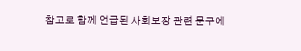참고로 함께 언급된 사회보장 관련 문구에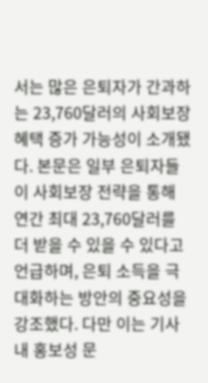서는 많은 은퇴자가 간과하는 23,760달러의 사회보장 혜택 증가 가능성이 소개됐다. 본문은 일부 은퇴자들이 사회보장 전략을 통해 연간 최대 23,760달러를 더 받을 수 있을 수 있다고 언급하며, 은퇴 소득을 극대화하는 방안의 중요성을 강조했다. 다만 이는 기사 내 홍보성 문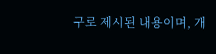구로 제시된 내용이며, 개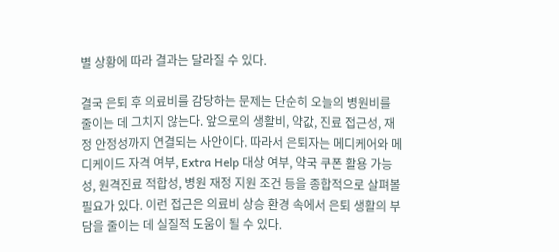별 상황에 따라 결과는 달라질 수 있다.

결국 은퇴 후 의료비를 감당하는 문제는 단순히 오늘의 병원비를 줄이는 데 그치지 않는다. 앞으로의 생활비, 약값, 진료 접근성, 재정 안정성까지 연결되는 사안이다. 따라서 은퇴자는 메디케어와 메디케이드 자격 여부, Extra Help 대상 여부, 약국 쿠폰 활용 가능성, 원격진료 적합성, 병원 재정 지원 조건 등을 종합적으로 살펴볼 필요가 있다. 이런 접근은 의료비 상승 환경 속에서 은퇴 생활의 부담을 줄이는 데 실질적 도움이 될 수 있다.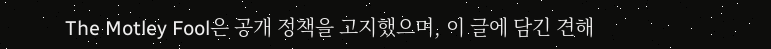The Motley Fool은 공개 정책을 고지했으며, 이 글에 담긴 견해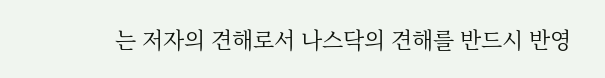는 저자의 견해로서 나스닥의 견해를 반드시 반영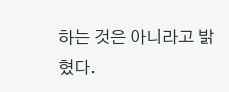하는 것은 아니라고 밝혔다.